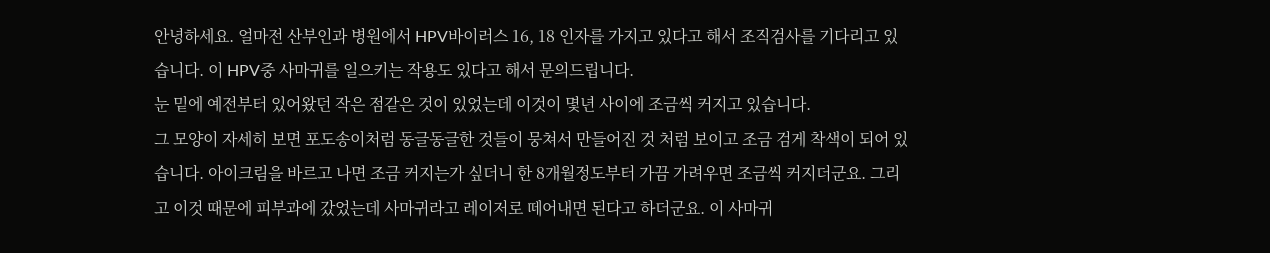안녕하세요. 얼마전 산부인과 병원에서 HPV바이러스 16, 18 인자를 가지고 있다고 해서 조직검사를 기다리고 있습니다. 이 HPV중 사마귀를 일으키는 작용도 있다고 해서 문의드립니다.
눈 밑에 예전부터 있어왔던 작은 점같은 것이 있었는데 이것이 몇년 사이에 조금씩 커지고 있습니다.
그 모양이 자세히 보면 포도송이처럼 동글동글한 것들이 뭉쳐서 만들어진 것 처럼 보이고 조금 검게 착색이 되어 있습니다. 아이크림을 바르고 나면 조금 커지는가 싶더니 한 8개월정도부터 가끔 가려우면 조금씩 커지더군요. 그리고 이것 때문에 피부과에 갔었는데 사마귀라고 레이저로 떼어내면 된다고 하더군요. 이 사마귀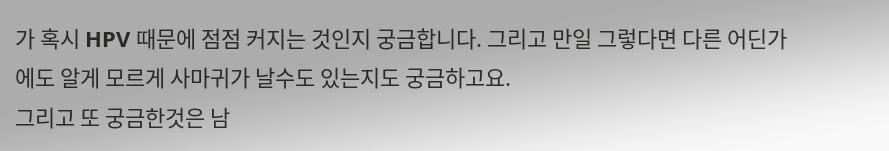가 혹시 HPV 때문에 점점 커지는 것인지 궁금합니다. 그리고 만일 그렇다면 다른 어딘가에도 알게 모르게 사마귀가 날수도 있는지도 궁금하고요.
그리고 또 궁금한것은 남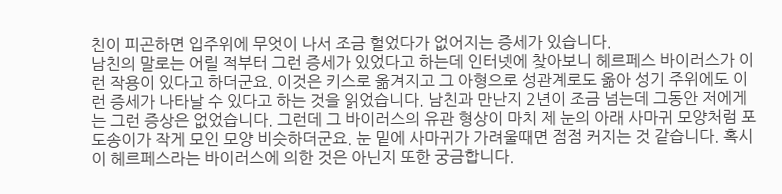친이 피곤하면 입주위에 무엇이 나서 조금 헐었다가 없어지는 증세가 있습니다.
남친의 말로는 어릴 적부터 그런 증세가 있었다고 하는데 인터넷에 찾아보니 헤르페스 바이러스가 이런 작용이 있다고 하더군요. 이것은 키스로 옮겨지고 그 아형으로 성관계로도 옮아 성기 주위에도 이런 증세가 나타날 수 있다고 하는 것을 읽었습니다. 남친과 만난지 2년이 조금 넘는데 그동안 저에게는 그런 증상은 없었습니다. 그런데 그 바이러스의 유관 형상이 마치 제 눈의 아래 사마귀 모양처럼 포도송이가 작게 모인 모양 비슷하더군요. 눈 밑에 사마귀가 가려울때면 점점 커지는 것 같습니다. 혹시 이 헤르페스라는 바이러스에 의한 것은 아닌지 또한 궁금합니다.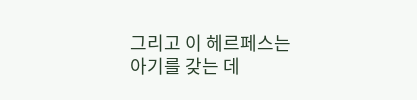그리고 이 헤르페스는 아기를 갖는 데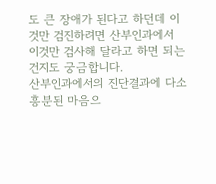도 큰 장애가 된다고 하던데 이것만 검진하려면 산부인과에서 이것만 검사해 달라고 하면 되는 건지도 궁금합니다.
산부인과에서의 진단결과에 다소 흥분된 마음으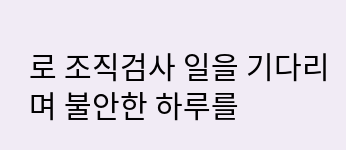로 조직검사 일을 기다리며 불안한 하루를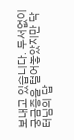보내고 있습니다. 두서없이 궁금증을 털어놓았지만 닥터님의 답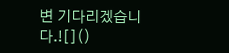변 기다리겠습니다.![]()